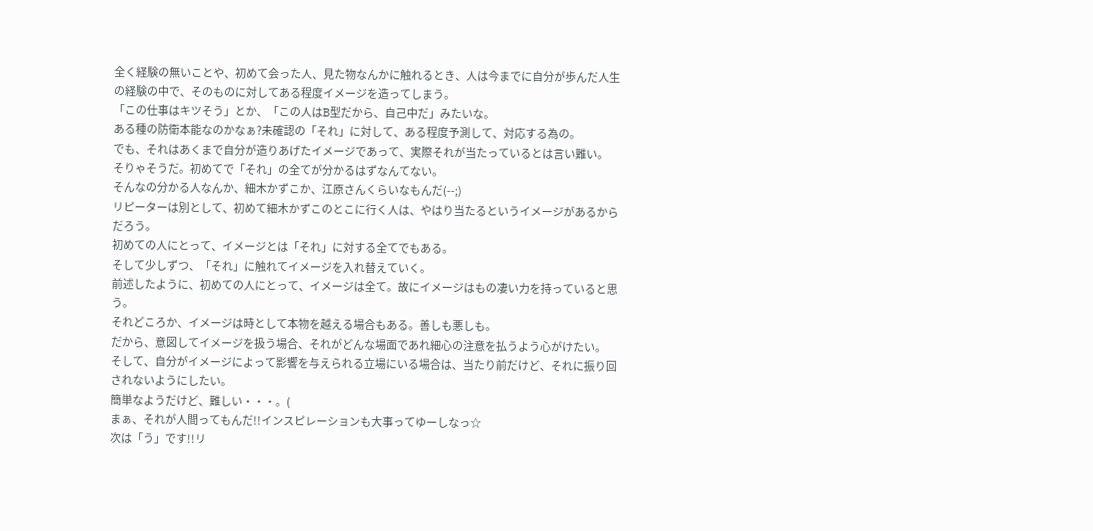全く経験の無いことや、初めて会った人、見た物なんかに触れるとき、人は今までに自分が歩んだ人生の経験の中で、そのものに対してある程度イメージを造ってしまう。
「この仕事はキツそう」とか、「この人はB型だから、自己中だ」みたいな。
ある種の防衛本能なのかなぁ?未確認の「それ」に対して、ある程度予測して、対応する為の。
でも、それはあくまで自分が造りあげたイメージであって、実際それが当たっているとは言い難い。
そりゃそうだ。初めてで「それ」の全てが分かるはずなんてない。
そんなの分かる人なんか、細木かずこか、江原さんくらいなもんだ(--;)
リピーターは別として、初めて細木かずこのとこに行く人は、やはり当たるというイメージがあるからだろう。
初めての人にとって、イメージとは「それ」に対する全てでもある。
そして少しずつ、「それ」に触れてイメージを入れ替えていく。
前述したように、初めての人にとって、イメージは全て。故にイメージはもの凄い力を持っていると思う。
それどころか、イメージは時として本物を越える場合もある。善しも悪しも。
だから、意図してイメージを扱う場合、それがどんな場面であれ細心の注意を払うよう心がけたい。
そして、自分がイメージによって影響を与えられる立場にいる場合は、当たり前だけど、それに振り回されないようにしたい。
簡単なようだけど、難しい・・・。(
まぁ、それが人間ってもんだ!!インスピレーションも大事ってゆーしなっ☆
次は「う」です!!リ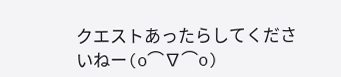クエストあったらしてくださいねー(o⌒∇⌒o)